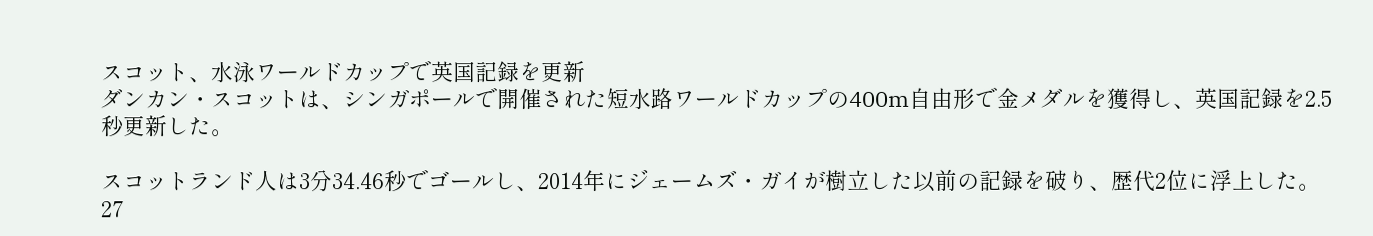スコット、水泳ワールドカップで英国記録を更新
ダンカン・スコットは、シンガポールで開催された短水路ワールドカップの400m自由形で金メダルを獲得し、英国記録を2.5秒更新した。

スコットランド人は3分34.46秒でゴールし、2014年にジェームズ・ガイが樹立した以前の記録を破り、歴代2位に浮上した。
27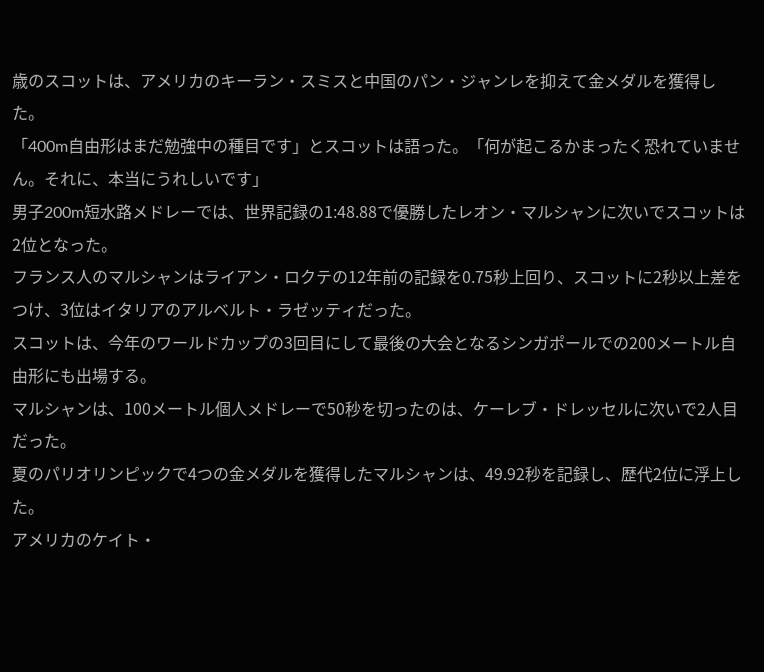歳のスコットは、アメリカのキーラン・スミスと中国のパン・ジャンレを抑えて金メダルを獲得した。
「400m自由形はまだ勉強中の種目です」とスコットは語った。「何が起こるかまったく恐れていません。それに、本当にうれしいです」
男子200m短水路メドレーでは、世界記録の1:48.88で優勝したレオン・マルシャンに次いでスコットは2位となった。
フランス人のマルシャンはライアン・ロクテの12年前の記録を0.75秒上回り、スコットに2秒以上差をつけ、3位はイタリアのアルベルト・ラゼッティだった。
スコットは、今年のワールドカップの3回目にして最後の大会となるシンガポールでの200メートル自由形にも出場する。
マルシャンは、100メートル個人メドレーで50秒を切ったのは、ケーレブ・ドレッセルに次いで2人目だった。
夏のパリオリンピックで4つの金メダルを獲得したマルシャンは、49.92秒を記録し、歴代2位に浮上した。
アメリカのケイト・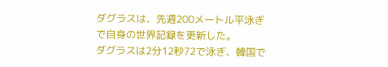ダグラスは、先週200メートル平泳ぎで自身の世界記録を更新した。
ダグラスは2分12秒72で泳ぎ、韓国で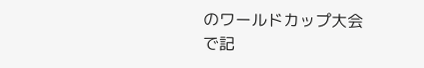のワールドカップ大会で記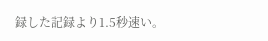録した記録より1.5秒速い。